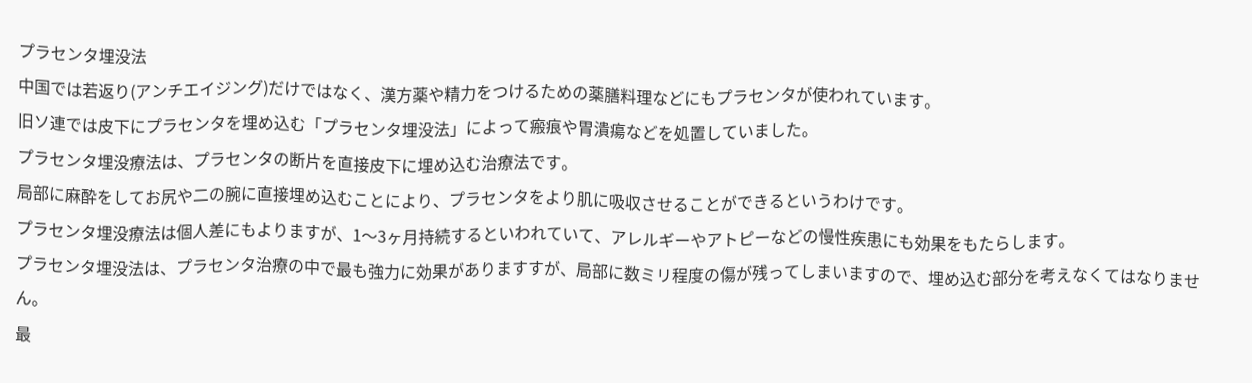プラセンタ埋没法
中国では若返り(アンチエイジング)だけではなく、漢方薬や精力をつけるための薬膳料理などにもプラセンタが使われています。
旧ソ連では皮下にプラセンタを埋め込む「プラセンタ埋没法」によって瘢痕や胃潰瘍などを処置していました。
プラセンタ埋没療法は、プラセンタの断片を直接皮下に埋め込む治療法です。
局部に麻酔をしてお尻や二の腕に直接埋め込むことにより、プラセンタをより肌に吸収させることができるというわけです。
プラセンタ埋没療法は個人差にもよりますが、1〜3ヶ月持続するといわれていて、アレルギーやアトピーなどの慢性疾患にも効果をもたらします。
プラセンタ埋没法は、プラセンタ治療の中で最も強力に効果がありますすが、局部に数ミリ程度の傷が残ってしまいますので、埋め込む部分を考えなくてはなりません。
最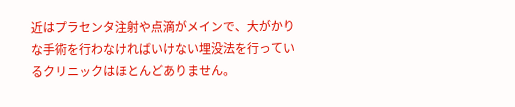近はプラセンタ注射や点滴がメインで、大がかりな手術を行わなければいけない埋没法を行っているクリニックはほとんどありません。